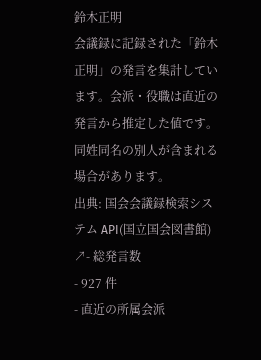鈴木正明
会議録に記録された「鈴木正明」の発言を集計しています。会派・役職は直近の発言から推定した値です。同姓同名の別人が含まれる場合があります。
出典: 国会会議録検索システム API(国立国会図書館) ↗- 総発言数
- 927 件
- 直近の所属会派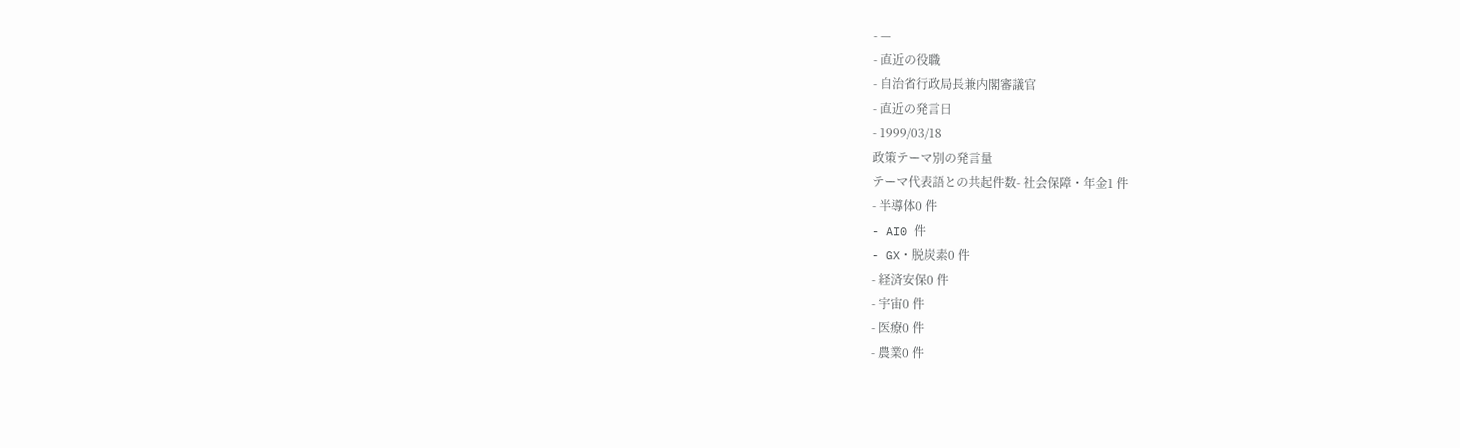- —
- 直近の役職
- 自治省行政局長兼内閣審議官
- 直近の発言日
- 1999/03/18
政策テーマ別の発言量
テーマ代表語との共起件数- 社会保障・年金1 件
- 半導体0 件
- AI0 件
- GX・脱炭素0 件
- 経済安保0 件
- 宇宙0 件
- 医療0 件
- 農業0 件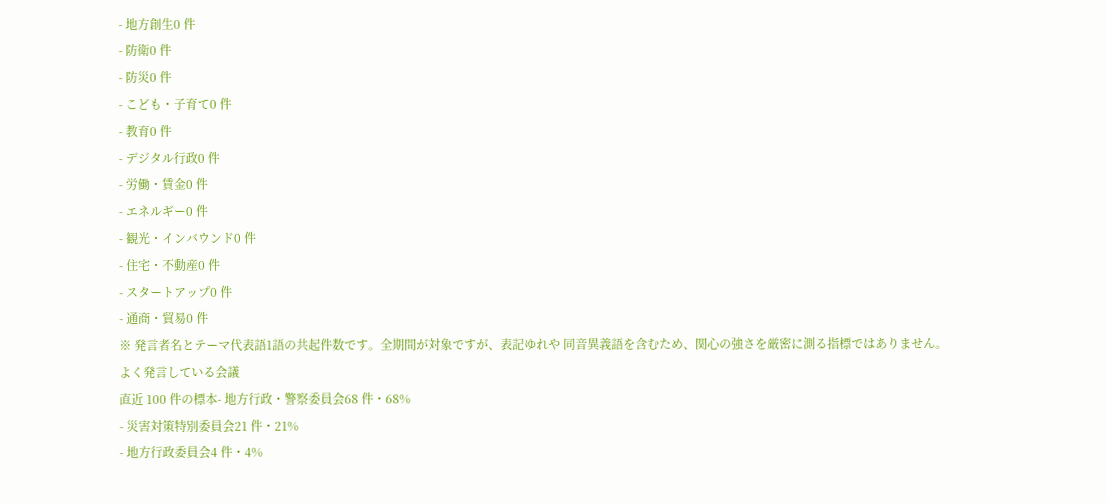- 地方創生0 件
- 防衛0 件
- 防災0 件
- こども・子育て0 件
- 教育0 件
- デジタル行政0 件
- 労働・賃金0 件
- エネルギー0 件
- 観光・インバウンド0 件
- 住宅・不動産0 件
- スタートアップ0 件
- 通商・貿易0 件
※ 発言者名とテーマ代表語1語の共起件数です。全期間が対象ですが、表記ゆれや 同音異義語を含むため、関心の強さを厳密に測る指標ではありません。
よく発言している会議
直近 100 件の標本- 地方行政・警察委員会68 件・68%
- 災害対策特別委員会21 件・21%
- 地方行政委員会4 件・4%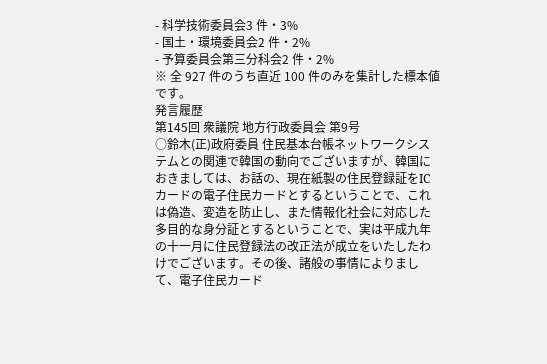- 科学技術委員会3 件・3%
- 国土・環境委員会2 件・2%
- 予算委員会第三分科会2 件・2%
※ 全 927 件のうち直近 100 件のみを集計した標本値です。
発言履歴
第145回 衆議院 地方行政委員会 第9号
○鈴木(正)政府委員 住民基本台帳ネットワークシステムとの関連で韓国の動向でございますが、韓国におきましては、お話の、現在紙製の住民登録証をICカードの電子住民カードとするということで、これは偽造、変造を防止し、また情報化社会に対応した多目的な身分証とするということで、実は平成九年の十一月に住民登録法の改正法が成立をいたしたわけでございます。その後、諸般の事情によりまして、電子住民カード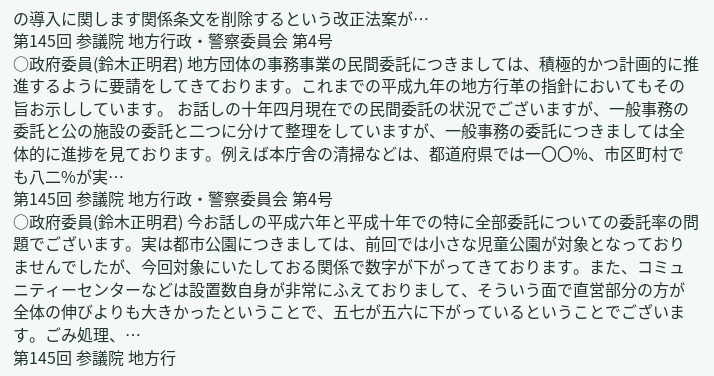の導入に関します関係条文を削除するという改正法案が…
第145回 参議院 地方行政・警察委員会 第4号
○政府委員(鈴木正明君) 地方団体の事務事業の民間委託につきましては、積極的かつ計画的に推進するように要請をしてきております。これまでの平成九年の地方行革の指針においてもその旨お示ししています。 お話しの十年四月現在での民間委託の状況でございますが、一般事務の委託と公の施設の委託と二つに分けて整理をしていますが、一般事務の委託につきましては全体的に進捗を見ております。例えば本庁舎の清掃などは、都道府県では一〇〇%、市区町村でも八二%が実…
第145回 参議院 地方行政・警察委員会 第4号
○政府委員(鈴木正明君) 今お話しの平成六年と平成十年での特に全部委託についての委託率の問題でございます。実は都市公園につきましては、前回では小さな児童公園が対象となっておりませんでしたが、今回対象にいたしておる関係で数字が下がってきております。また、コミュニティーセンターなどは設置数自身が非常にふえておりまして、そういう面で直営部分の方が全体の伸びよりも大きかったということで、五七が五六に下がっているということでございます。ごみ処理、…
第145回 参議院 地方行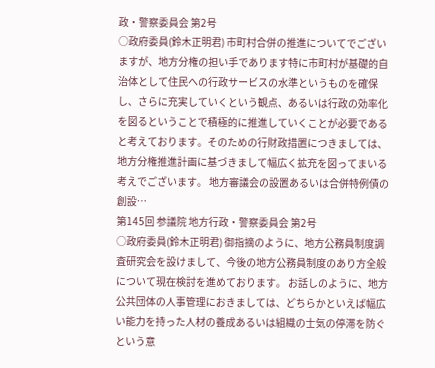政・警察委員会 第2号
○政府委員(鈴木正明君) 市町村合併の推進についてでございますが、地方分権の担い手であります特に市町村が基礎的自治体として住民への行政サービスの水準というものを確保し、さらに充実していくという観点、あるいは行政の効率化を図るということで積極的に推進していくことが必要であると考えております。そのための行財政措置につきましては、地方分権推進計画に基づきまして幅広く拡充を図ってまいる考えでございます。 地方審議会の設置あるいは合併特例債の創設…
第145回 参議院 地方行政・警察委員会 第2号
○政府委員(鈴木正明君) 御指摘のように、地方公務員制度調査研究会を設けまして、今後の地方公務員制度のあり方全般について現在検討を進めております。 お話しのように、地方公共団体の人事管理におきましては、どちらかといえば幅広い能力を持った人材の養成あるいは組織の士気の停滞を防ぐという意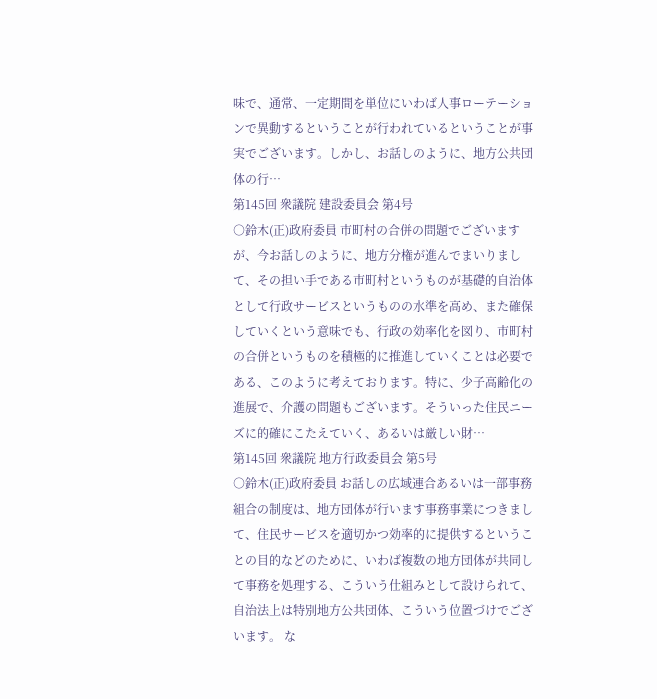味で、通常、一定期間を単位にいわば人事ローテーションで異動するということが行われているということが事実でございます。しかし、お話しのように、地方公共団体の行…
第145回 衆議院 建設委員会 第4号
○鈴木(正)政府委員 市町村の合併の問題でございますが、今お話しのように、地方分権が進んでまいりまして、その担い手である市町村というものが基礎的自治体として行政サービスというものの水準を高め、また確保していくという意味でも、行政の効率化を図り、市町村の合併というものを積極的に推進していくことは必要である、このように考えております。特に、少子高齢化の進展で、介護の問題もございます。そういった住民ニーズに的確にこたえていく、あるいは厳しい財…
第145回 衆議院 地方行政委員会 第5号
○鈴木(正)政府委員 お話しの広域連合あるいは一部事務組合の制度は、地方団体が行います事務事業につきまして、住民サービスを適切かつ効率的に提供するということの目的などのために、いわば複数の地方団体が共同して事務を処理する、こういう仕組みとして設けられて、自治法上は特別地方公共団体、こういう位置づけでございます。 な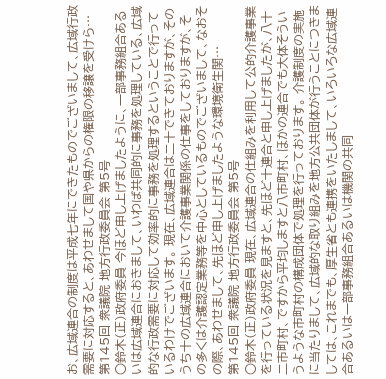お、広域連合の制度は平成七年にできたものでございまして、広域行政需要に対応すると、あわせまして国や県からの権限の移譲を受けら…
第145回 衆議院 地方行政委員会 第5号
○鈴木(正)政府委員 今ほど申し上げましたように、一部事務組合あるいは広域連合におきまして、いわば共同的に事務を処理している、広域的な行政需要に対応して効率的に事務を処理するということで行っているわけでございます。 現在、広域連合は二十できておりますが、そのうち十の広域連合において介護事業関係の仕事をしておりますが、その多くは介護認定業務等を中心としているものでございまして、なおその際、あわせまして、先ほど申し上げましたような環境衛生関…
第145回 衆議院 地方行政委員会 第5号
○鈴木(正)政府委員 現在、広域連合の仕組みを利用して公的介護事業を行っている状況を見ますと、先ほど十連合と申し上げましたが、八十二市町村、ですから平均しますと八市町村、ほかの連合でも大体そういうような市町村の構成団体で処理を行っております。 介護制度の実施に当たりまして、広域的な取り組みを地方公共団体が行うことにつきましては、これまでも、厚生省とも連携をいたしまして、いろいろな広域連合あるいは一部事務組合あるいは機関の共同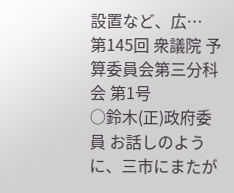設置など、広…
第145回 衆議院 予算委員会第三分科会 第1号
○鈴木(正)政府委員 お話しのように、三市にまたが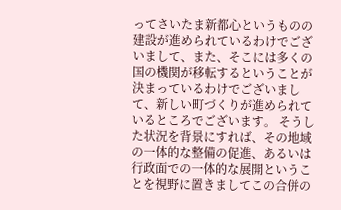ってさいたま新都心というものの建設が進められているわけでございまして、また、そこには多くの国の機関が移転するということが決まっているわけでございまして、新しい町づくりが進められているところでございます。 そうした状況を背景にすれば、その地域の一体的な整備の促進、あるいは行政面での一体的な展開ということを視野に置きましてこの合併の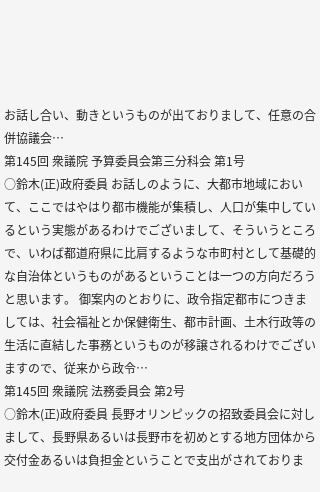お話し合い、動きというものが出ておりまして、任意の合併協議会…
第145回 衆議院 予算委員会第三分科会 第1号
○鈴木(正)政府委員 お話しのように、大都市地域において、ここではやはり都市機能が集積し、人口が集中しているという実態があるわけでございまして、そういうところで、いわば都道府県に比肩するような市町村として基礎的な自治体というものがあるということは一つの方向だろうと思います。 御案内のとおりに、政令指定都市につきましては、社会福祉とか保健衛生、都市計画、土木行政等の生活に直結した事務というものが移譲されるわけでございますので、従来から政令…
第145回 衆議院 法務委員会 第2号
○鈴木(正)政府委員 長野オリンピックの招致委員会に対しまして、長野県あるいは長野市を初めとする地方団体から交付金あるいは負担金ということで支出がされておりま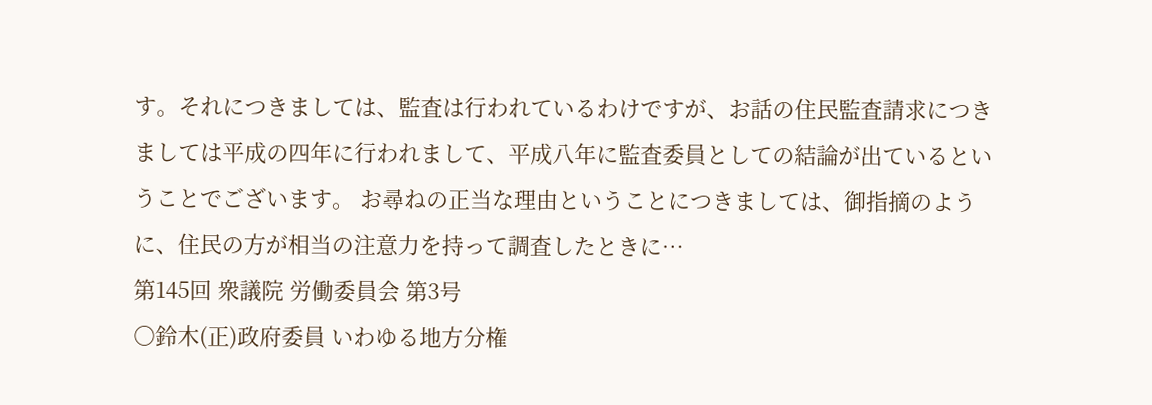す。それにつきましては、監査は行われているわけですが、お話の住民監査請求につきましては平成の四年に行われまして、平成八年に監査委員としての結論が出ているということでございます。 お尋ねの正当な理由ということにつきましては、御指摘のように、住民の方が相当の注意力を持って調査したときに…
第145回 衆議院 労働委員会 第3号
○鈴木(正)政府委員 いわゆる地方分権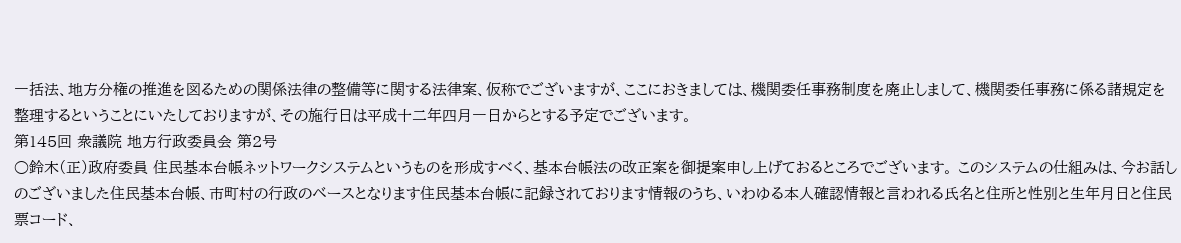一括法、地方分権の推進を図るための関係法律の整備等に関する法律案、仮称でございますが、ここにおきましては、機関委任事務制度を廃止しまして、機関委任事務に係る諸規定を整理するということにいたしておりますが、その施行日は平成十二年四月一日からとする予定でございます。
第145回 衆議院 地方行政委員会 第2号
○鈴木(正)政府委員 住民基本台帳ネットワークシステムというものを形成すべく、基本台帳法の改正案を御提案申し上げておるところでございます。 このシステムの仕組みは、今お話しのございました住民基本台帳、市町村の行政のベースとなります住民基本台帳に記録されております情報のうち、いわゆる本人確認情報と言われる氏名と住所と性別と生年月日と住民票コード、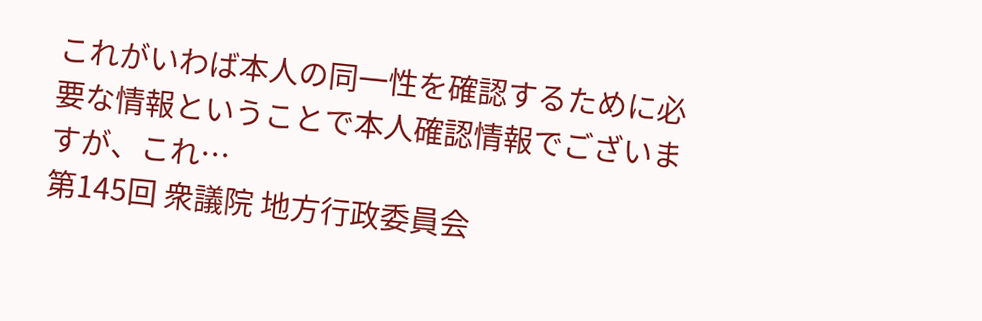これがいわば本人の同一性を確認するために必要な情報ということで本人確認情報でございますが、これ…
第145回 衆議院 地方行政委員会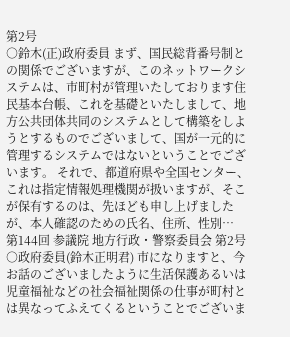第2号
○鈴木(正)政府委員 まず、国民総背番号制との関係でございますが、このネットワークシステムは、市町村が管理いたしております住民基本台帳、これを基礎といたしまして、地方公共団体共同のシステムとして構築をしようとするものでございまして、国が一元的に管理するシステムではないということでございます。 それで、都道府県や全国センター、これは指定情報処理機関が扱いますが、そこが保有するのは、先ほども申し上げましたが、本人確認のための氏名、住所、性別…
第144回 参議院 地方行政・警察委員会 第2号
○政府委員(鈴木正明君) 市になりますと、今お話のございましたように生活保護あるいは児童福祉などの社会福祉関係の仕事が町村とは異なってふえてくるということでございま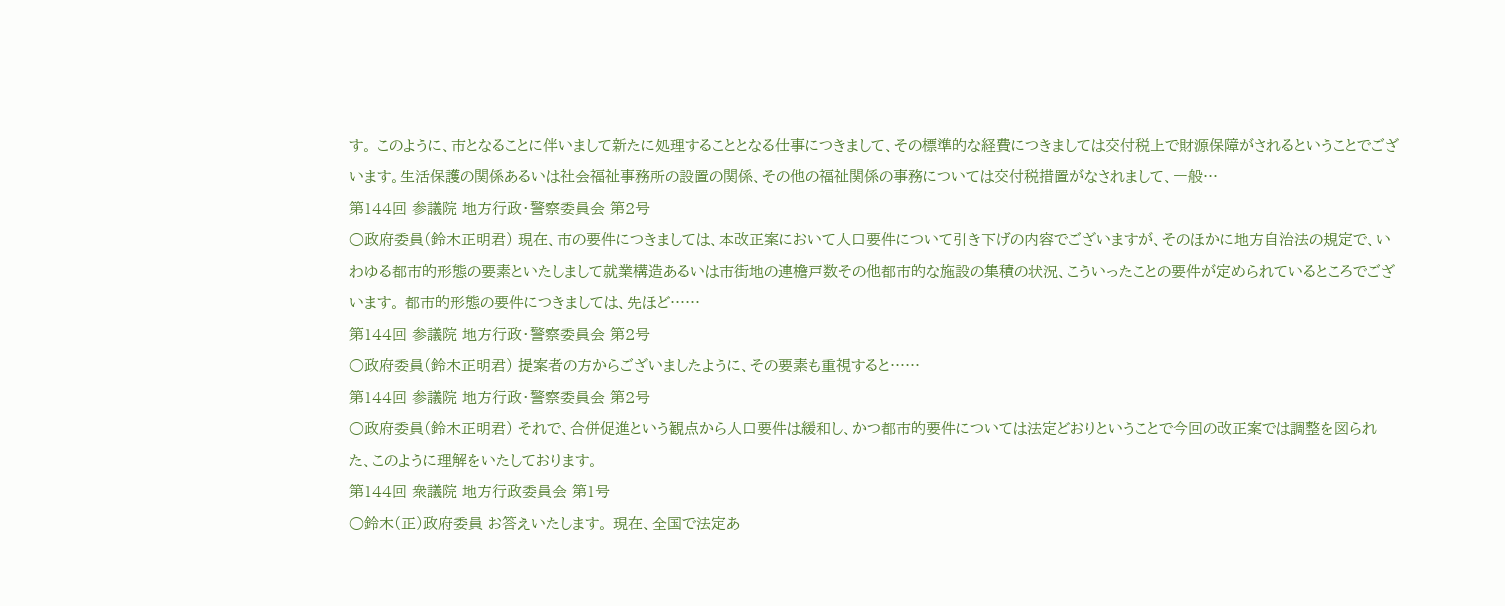す。 このように、市となることに伴いまして新たに処理することとなる仕事につきまして、その標準的な経費につきましては交付税上で財源保障がされるということでございます。生活保護の関係あるいは社会福祉事務所の設置の関係、その他の福祉関係の事務については交付税措置がなされまして、一般…
第144回 参議院 地方行政・警察委員会 第2号
○政府委員(鈴木正明君) 現在、市の要件につきましては、本改正案において人口要件について引き下げの内容でございますが、そのほかに地方自治法の規定で、いわゆる都市的形態の要素といたしまして就業構造あるいは市街地の連檐戸数その他都市的な施設の集積の状況、こういったことの要件が定められているところでございます。 都市的形態の要件につきましては、先ほど……
第144回 参議院 地方行政・警察委員会 第2号
○政府委員(鈴木正明君) 提案者の方からございましたように、その要素も重視すると……
第144回 参議院 地方行政・警察委員会 第2号
○政府委員(鈴木正明君) それで、合併促進という観点から人口要件は緩和し、かつ都市的要件については法定どおりということで今回の改正案では調整を図られた、このように理解をいたしております。
第144回 衆議院 地方行政委員会 第1号
○鈴木(正)政府委員 お答えいたします。 現在、全国で法定あ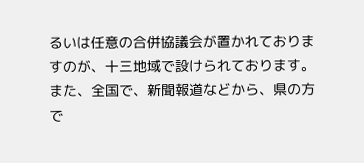るいは任意の合併協議会が置かれておりますのが、十三地域で設けられております。また、全国で、新聞報道などから、県の方で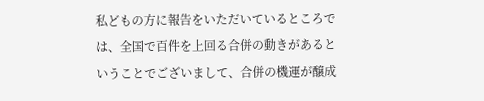私どもの方に報告をいただいているところでは、全国で百件を上回る合併の動きがあるということでございまして、合併の機運が醸成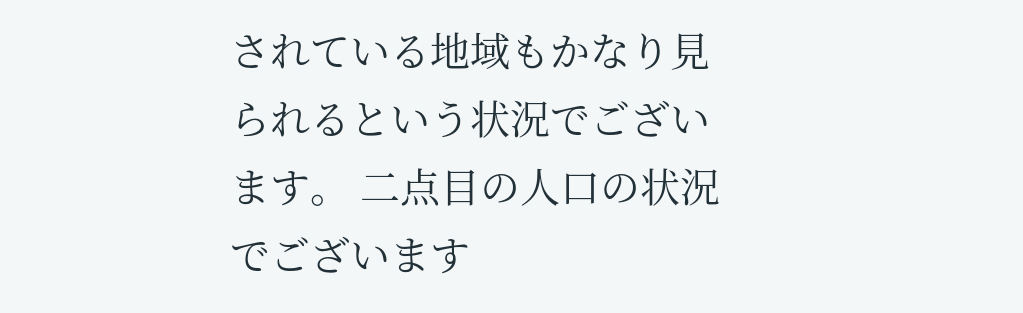されている地域もかなり見られるという状況でございます。 二点目の人口の状況でございます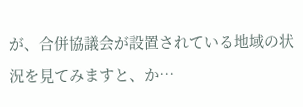が、合併協議会が設置されている地域の状況を見てみますと、か…